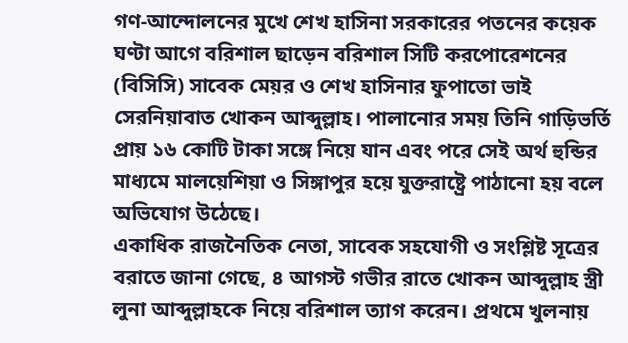গণ-আন্দোলনের মুখে শেখ হাসিনা সরকারের পতনের কয়েক ঘণ্টা আগে বরিশাল ছাড়েন বরিশাল সিটি করপোরেশনের (বিসিসি) সাবেক মেয়র ও শেখ হাসিনার ফুপাতো ভাই সেরনিয়াবাত খোকন আব্দুল্লাহ। পালানোর সময় তিনি গাড়িভর্তি প্রায় ১৬ কোটি টাকা সঙ্গে নিয়ে যান এবং পরে সেই অর্থ হুন্ডির মাধ্যমে মালয়েশিয়া ও সিঙ্গাপুর হয়ে যুক্তরাষ্ট্রে পাঠানো হয় বলে অভিযোগ উঠেছে।
একাধিক রাজনৈতিক নেতা, সাবেক সহযোগী ও সংশ্লিষ্ট সূত্রের বরাতে জানা গেছে, ৪ আগস্ট গভীর রাতে খোকন আব্দুল্লাহ স্ত্রী লুনা আব্দুল্লাহকে নিয়ে বরিশাল ত্যাগ করেন। প্রথমে খুলনায়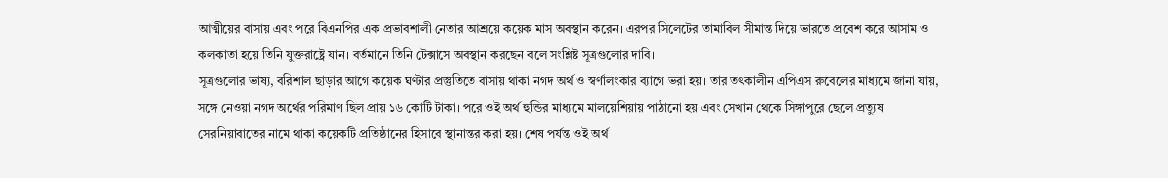আত্মীয়ের বাসায় এবং পরে বিএনপির এক প্রভাবশালী নেতার আশ্রয়ে কয়েক মাস অবস্থান করেন। এরপর সিলেটের তামাবিল সীমান্ত দিয়ে ভারতে প্রবেশ করে আসাম ও কলকাতা হয়ে তিনি যুক্তরাষ্ট্রে যান। বর্তমানে তিনি টেক্সাসে অবস্থান করছেন বলে সংশ্লিষ্ট সূত্রগুলোর দাবি।
সূত্রগুলোর ভাষ্য, বরিশাল ছাড়ার আগে কয়েক ঘণ্টার প্রস্তুতিতে বাসায় থাকা নগদ অর্থ ও স্বর্ণালংকার ব্যাগে ভরা হয়। তার তৎকালীন এপিএস রুবেলের মাধ্যমে জানা যায়, সঙ্গে নেওয়া নগদ অর্থের পরিমাণ ছিল প্রায় ১৬ কোটি টাকা। পরে ওই অর্থ হুন্ডির মাধ্যমে মালয়েশিয়ায় পাঠানো হয় এবং সেখান থেকে সিঙ্গাপুরে ছেলে প্রত্যুষ সেরনিয়াবাতের নামে থাকা কয়েকটি প্রতিষ্ঠানের হিসাবে স্থানান্তর করা হয়। শেষ পর্যন্ত ওই অর্থ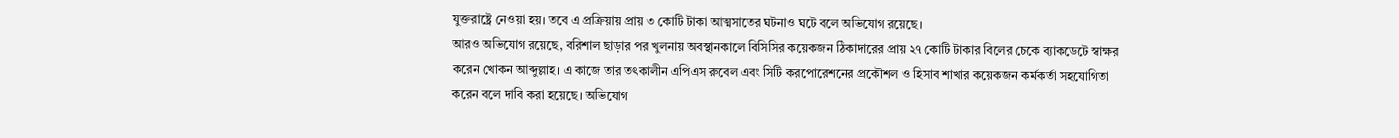যুক্তরাষ্ট্রে নেওয়া হয়। তবে এ প্রক্রিয়ায় প্রায় ৩ কোটি টাকা আত্মসাতের ঘটনাও ঘটে বলে অভিযোগ রয়েছে।
আরও অভিযোগ রয়েছে, বরিশাল ছাড়ার পর খুলনায় অবস্থানকালে বিসিসির কয়েকজন ঠিকাদারের প্রায় ২৭ কোটি টাকার বিলের চেকে ব্যাকডেটে স্বাক্ষর করেন খোকন আব্দুল্লাহ। এ কাজে তার তৎকালীন এপিএস রুবেল এবং সিটি করপোরেশনের প্রকৌশল ও হিসাব শাখার কয়েকজন কর্মকর্তা সহযোগিতা করেন বলে দাবি করা হয়েছে। অভিযোগ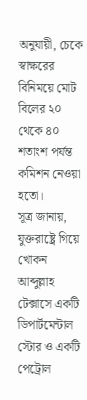অনুযায়ী, চেকে স্বাক্ষরের বিনিময়ে মোট বিলের ২০ থেকে ৪০ শতাংশ পর্যন্ত কমিশন নেওয়া হতো।
সূত্র জানায়, যুক্তরাষ্ট্রে গিয়ে খোকন আব্দুল্লাহ টেক্সাসে একটি ডিপার্টমেন্টাল স্টোর ও একটি পেট্রোল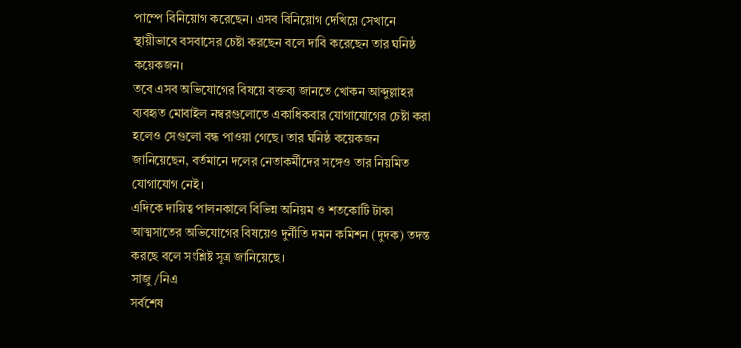পাম্পে বিনিয়োগ করেছেন। এসব বিনিয়োগ দেখিয়ে সেখানে স্থায়ীভাবে বসবাসের চেষ্টা করছেন বলে দাবি করেছেন তার ঘনিষ্ঠ কয়েকজন।
তবে এসব অভিযোগের বিষয়ে বক্তব্য জানতে খোকন আব্দুল্লাহর ব্যবহৃত মোবাইল নম্বরগুলোতে একাধিকবার যোগাযোগের চেষ্টা করা হলেও সেগুলো বন্ধ পাওয়া গেছে। তার ঘনিষ্ঠ কয়েকজন জানিয়েছেন, বর্তমানে দলের নেতাকর্মীদের সঙ্গেও তার নিয়মিত যোগাযোগ নেই।
এদিকে দায়িত্ব পালনকালে বিভিন্ন অনিয়ম ও শতকোটি টাকা আত্মসাতের অভিযোগের বিষয়েও দুর্নীতি দমন কমিশন (দুদক) তদন্ত করছে বলে সংশ্লিষ্ট সূত্র জানিয়েছে।
সাজু/নিএ
সর্বশেষ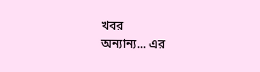খবর
অন্যান্য... এর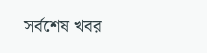সর্বশেষ খবর